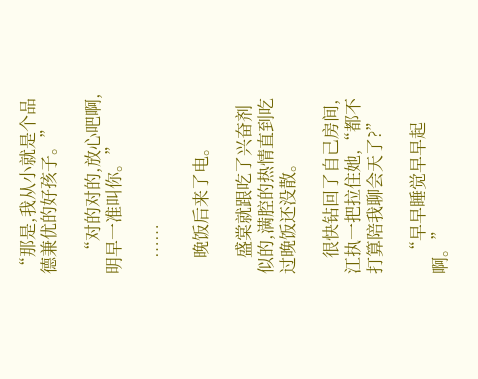“那是,我从小就是个品德兼优的好孩子。”

    “对的对的,放心吧啊,明早一准叫你。”

    ……

    晚饭后来了电。

    盛棠就跟吃了兴奋剂似的,满腔的热情直到吃过晚饭还没散。

    很快钻回了自己房间,江执一把拉住她,“都不打算陪我聊会天了?”

    “早早睡觉早早起啊。”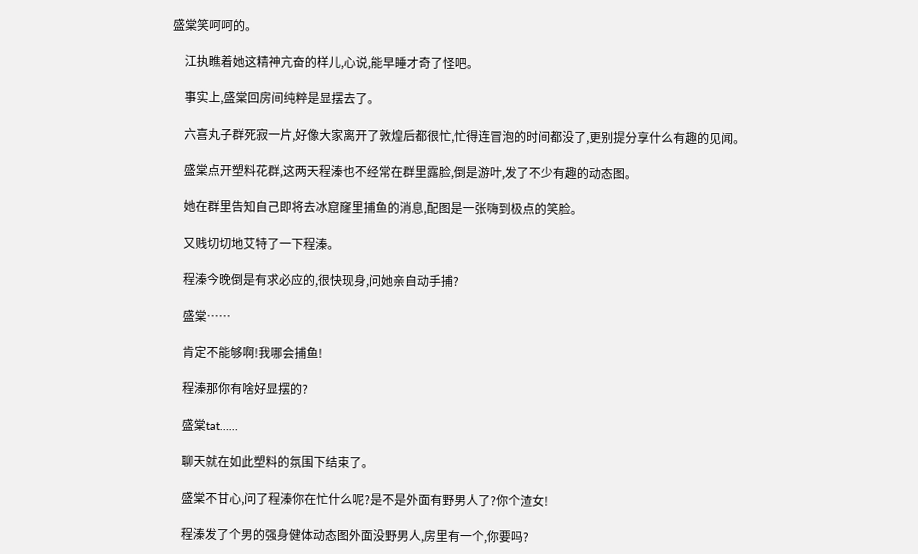盛棠笑呵呵的。

    江执瞧着她这精神亢奋的样儿,心说,能早睡才奇了怪吧。

    事实上,盛棠回房间纯粹是显摆去了。

    六喜丸子群死寂一片,好像大家离开了敦煌后都很忙,忙得连冒泡的时间都没了,更别提分享什么有趣的见闻。

    盛棠点开塑料花群,这两天程溱也不经常在群里露脸,倒是游叶,发了不少有趣的动态图。

    她在群里告知自己即将去冰窟窿里捕鱼的消息,配图是一张嗨到极点的笑脸。

    又贱切切地艾特了一下程溱。

    程溱今晚倒是有求必应的,很快现身,问她亲自动手捕?

    盛棠……

    肯定不能够啊!我哪会捕鱼!

    程溱那你有啥好显摆的?

    盛棠tat……

    聊天就在如此塑料的氛围下结束了。

    盛棠不甘心,问了程溱你在忙什么呢?是不是外面有野男人了?你个渣女!

    程溱发了个男的强身健体动态图外面没野男人,房里有一个,你要吗?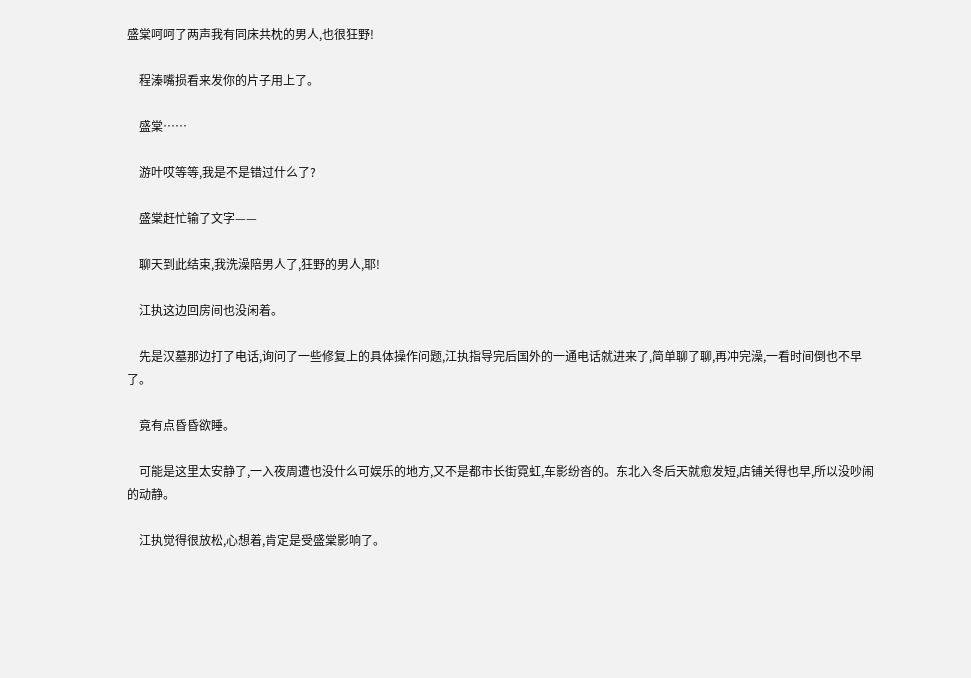盛棠呵呵了两声我有同床共枕的男人,也很狂野!

    程溱嘴损看来发你的片子用上了。

    盛棠……

    游叶哎等等,我是不是错过什么了?

    盛棠赶忙输了文字——

    聊天到此结束,我洗澡陪男人了,狂野的男人,耶!

    江执这边回房间也没闲着。

    先是汉墓那边打了电话,询问了一些修复上的具体操作问题,江执指导完后国外的一通电话就进来了,简单聊了聊,再冲完澡,一看时间倒也不早了。

    竟有点昏昏欲睡。

    可能是这里太安静了,一入夜周遭也没什么可娱乐的地方,又不是都市长街霓虹,车影纷沓的。东北入冬后天就愈发短,店铺关得也早,所以没吵闹的动静。

    江执觉得很放松,心想着,肯定是受盛棠影响了。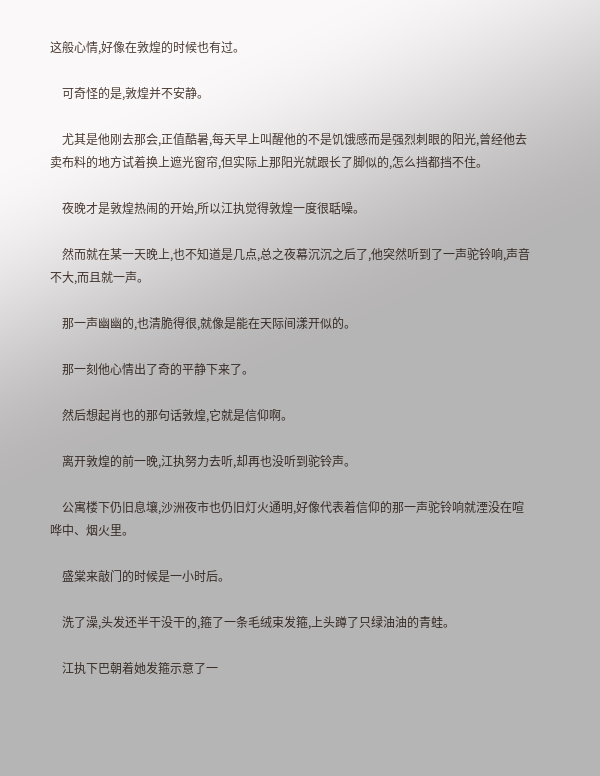这般心情,好像在敦煌的时候也有过。

    可奇怪的是,敦煌并不安静。

    尤其是他刚去那会,正值酷暑,每天早上叫醒他的不是饥饿感而是强烈刺眼的阳光,曾经他去卖布料的地方试着换上遮光窗帘,但实际上那阳光就跟长了脚似的,怎么挡都挡不住。

    夜晚才是敦煌热闹的开始,所以江执觉得敦煌一度很聒噪。

    然而就在某一天晚上,也不知道是几点,总之夜幕沉沉之后了,他突然听到了一声驼铃响,声音不大,而且就一声。

    那一声幽幽的,也清脆得很,就像是能在天际间漾开似的。

    那一刻他心情出了奇的平静下来了。

    然后想起肖也的那句话敦煌,它就是信仰啊。

    离开敦煌的前一晚,江执努力去听,却再也没听到驼铃声。

    公寓楼下仍旧息壤,沙洲夜市也仍旧灯火通明,好像代表着信仰的那一声驼铃响就湮没在喧哗中、烟火里。

    盛棠来敲门的时候是一小时后。

    洗了澡,头发还半干没干的,箍了一条毛绒束发箍,上头蹲了只绿油油的青蛙。

    江执下巴朝着她发箍示意了一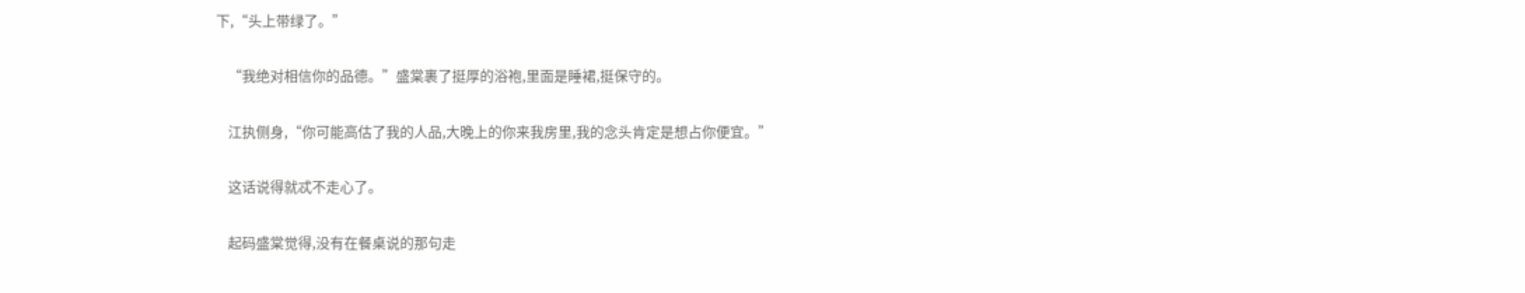下,“头上带绿了。”

    “我绝对相信你的品德。”盛棠裹了挺厚的浴袍,里面是睡裙,挺保守的。

    江执侧身,“你可能高估了我的人品,大晚上的你来我房里,我的念头肯定是想占你便宜。”

    这话说得就忒不走心了。

    起码盛棠觉得,没有在餐桌说的那句走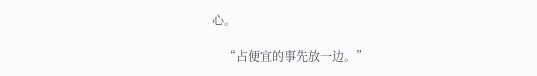心。

    “占便宜的事先放一边。”